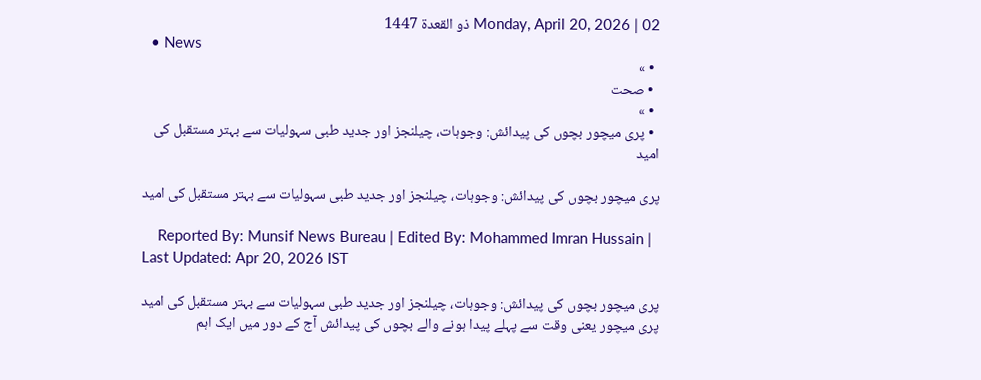Monday, April 20, 2026 | 02 ذو القعدة 1447
  • News
  • »
  • صحت
  • »
  • پری میچور بچوں کی پیدائش: وجوہات، چیلنجز اور جدید طبی سہولیات سے بہتر مستقبل کی امید

پری میچور بچوں کی پیدائش: وجوہات، چیلنجز اور جدید طبی سہولیات سے بہتر مستقبل کی امید

    Reported By: Munsif News Bureau | Edited By: Mohammed Imran Hussain | Last Updated: Apr 20, 2026 IST

پری میچور بچوں کی پیدائش: وجوہات، چیلنجز اور جدید طبی سہولیات سے بہتر مستقبل کی امید
پری میچور یعنی وقت سے پہلے پیدا ہونے والے بچوں کی پیدائش آج کے دور میں ایک اہم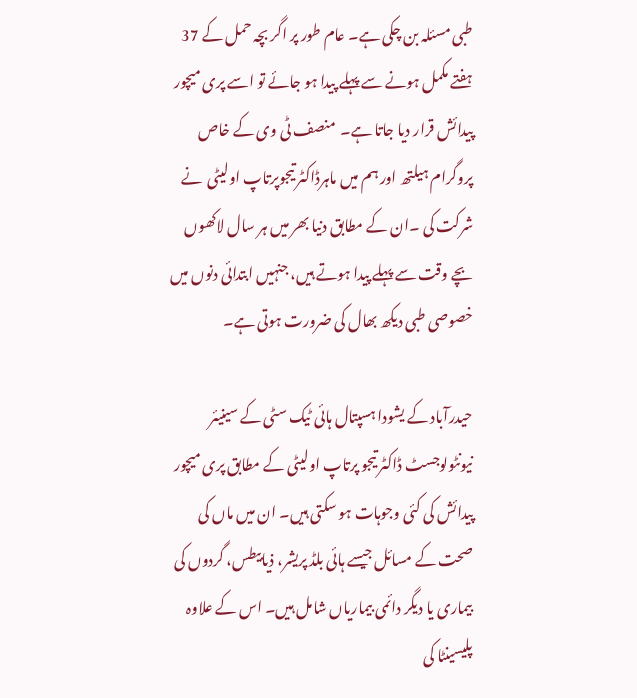طبی مسئلہ بن چکی ہے۔ عام طور پر اگر بچہ حمل کے 37 ہفتے مکمل ہونے سے پہلے پیدا ہو جائے تو اسے پری میچور  پیدائش قرار دیا جاتا ہے۔  منصف ٹی وی کے خاص پروگرام ہیلتھ اور ہم میں ماہرڈاکٹر تیجوپرتاپ اولیٹی  نے شرکت کی ۔ان کے مطابق دنیا بھر میں ہر سال لاکھوں بچے وقت سے پہلے پیدا ہوتے ہیں، جنہیں ابتدائی دنوں میں خصوصی طبی دیکھ بھال کی ضرورت ہوتی ہے۔

حیدرآباد کے یشودا ہسپتال ہائی ٹیک سٹی کے سینیئر نیونٹولوجسٹ ڈاکٹر تیجو پرتاپ اولیٹی کے مطابق پری میچور پیدائش کی کئی وجوہات ہو سکتی ہیں۔ ان میں ماں کی صحت کے مسائل جیسے ہائی بلڈ پریشر، ذیابیطس، گردوں کی بیماری یا دیگر دائمی بیماریاں شامل ہیں۔ اس کے علاوہ پلیسینٹا کی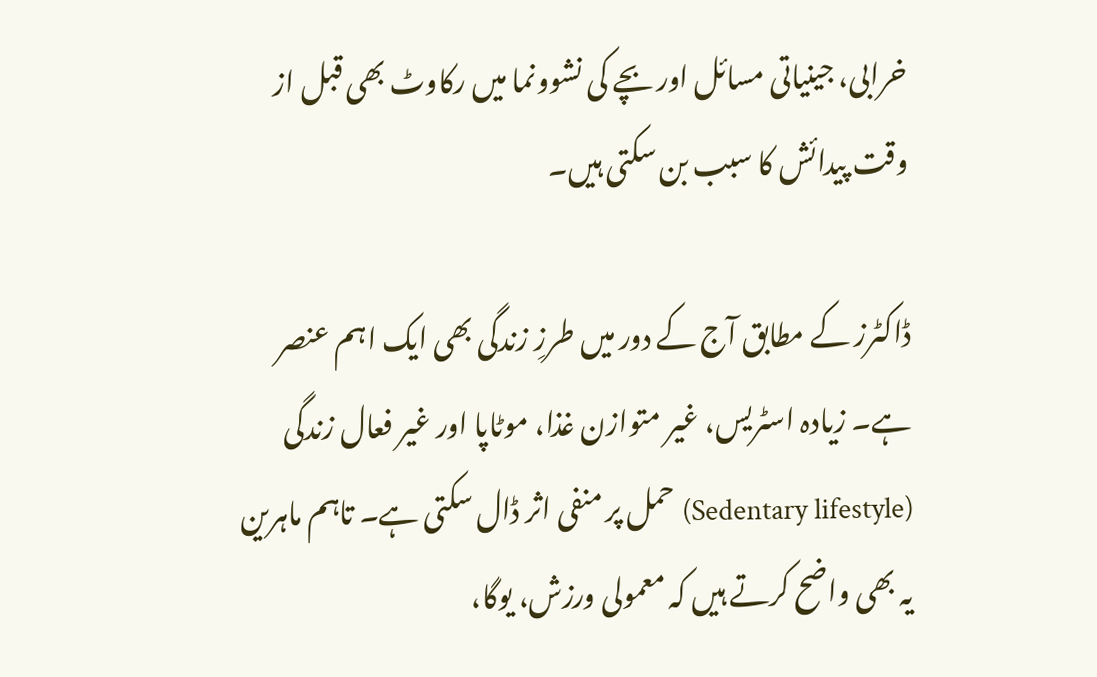خرابی، جینیاتی مسائل اور بچے کی نشوونما میں رکاوٹ بھی قبل از وقت پیدائش کا سبب بن سکتی ہیں۔

ڈاکٹرز کے مطابق آج کے دور میں طرزِ زندگی بھی ایک اہم عنصر ہے۔ زیادہ اسٹریس، غیر متوازن غذا، موٹاپا اور غیر فعال زندگی (Sedentary lifestyle) حمل پر منفی اثر ڈال سکتی ہے۔ تاہم ماہرین یہ بھی واضح کرتے ہیں کہ معمولی ورزش، یوگا،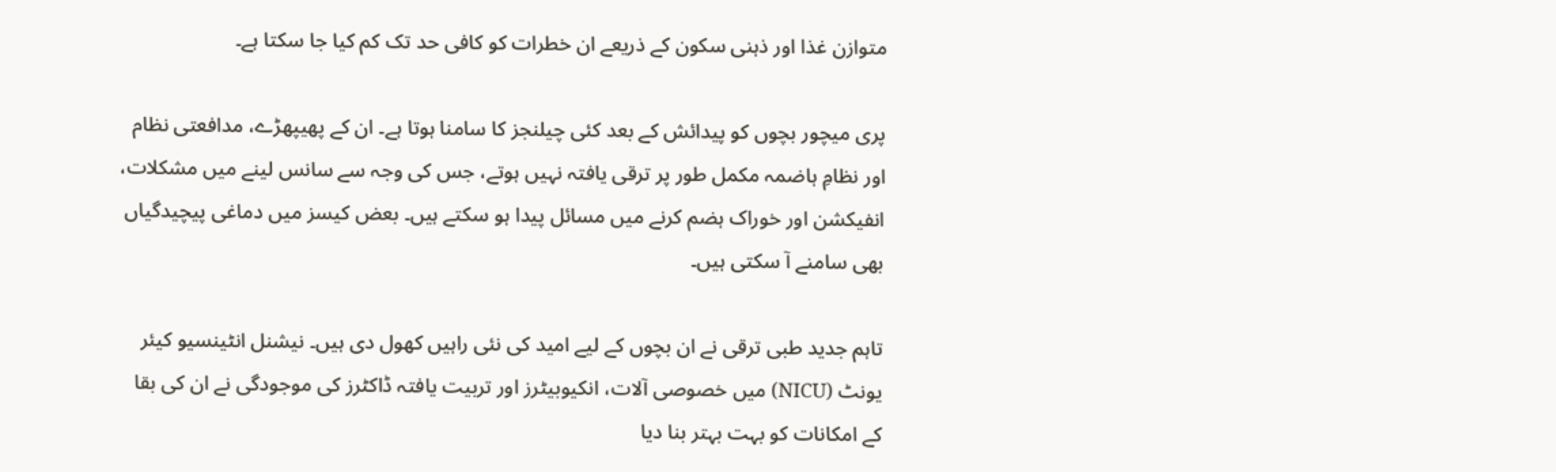متوازن غذا اور ذہنی سکون کے ذریعے ان خطرات کو کافی حد تک کم کیا جا سکتا ہے۔

پری میچور بچوں کو پیدائش کے بعد کئی چیلنجز کا سامنا ہوتا ہے۔ ان کے پھیپھڑے، مدافعتی نظام اور نظامِ ہاضمہ مکمل طور پر ترقی یافتہ نہیں ہوتے، جس کی وجہ سے سانس لینے میں مشکلات، انفیکشن اور خوراک ہضم کرنے میں مسائل پیدا ہو سکتے ہیں۔ بعض کیسز میں دماغی پیچیدگیاں بھی سامنے آ سکتی ہیں۔

تاہم جدید طبی ترقی نے ان بچوں کے لیے امید کی نئی راہیں کھول دی ہیں۔ نیشنل انٹینسیو کیئر یونٹ (NICU) میں خصوصی آلات، انکیوبیٹرز اور تربیت یافتہ ڈاکٹرز کی موجودگی نے ان کی بقا کے امکانات کو بہت بہتر بنا دیا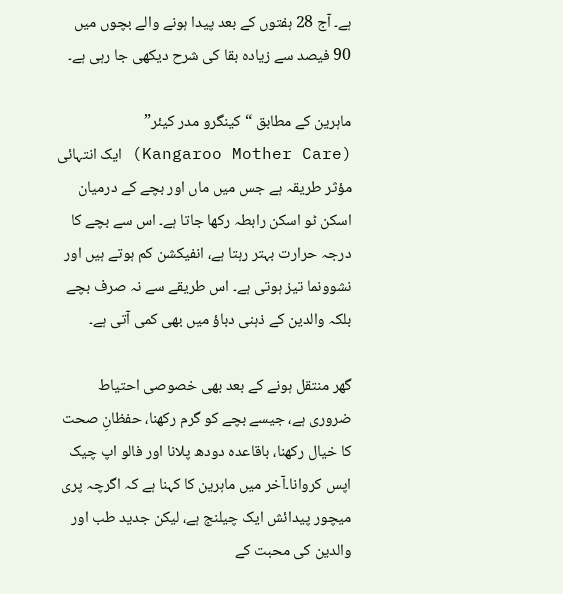ہے۔ آج 28 ہفتوں کے بعد پیدا ہونے والے بچوں میں 90 فیصد سے زیادہ بقا کی شرح دیکھی جا رہی ہے۔

ماہرین کے مطابق “کینگرو مدر کیئر” (Kangaroo Mother Care) ایک انتہائی مؤثر طریقہ ہے جس میں ماں اور بچے کے درمیان اسکن ٹو اسکن رابطہ رکھا جاتا ہے۔ اس سے بچے کا درجہ حرارت بہتر رہتا ہے، انفیکشن کم ہوتے ہیں اور نشوونما تیز ہوتی ہے۔ اس طریقے سے نہ صرف بچے بلکہ والدین کے ذہنی دباؤ میں بھی کمی آتی ہے۔

گھر منتقل ہونے کے بعد بھی خصوصی احتیاط ضروری ہے، جیسے بچے کو گرم رکھنا، حفظانِ صحت کا خیال رکھنا، باقاعدہ دودھ پلانا اور فالو اپ چیک اپس کروانا۔آخر میں ماہرین کا کہنا ہے کہ اگرچہ پری میچور پیدائش ایک چیلنج ہے، لیکن جدید طب اور والدین کی محبت کے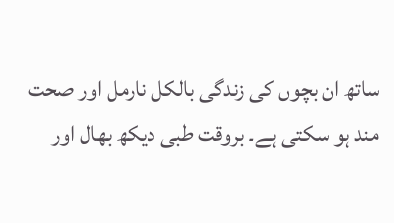ساتھ ان بچوں کی زندگی بالکل نارمل اور صحت مند ہو سکتی ہے۔ بروقت طبی دیکھ بھال اور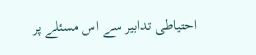احتیاطی تدابیر سے اس مسئلے پر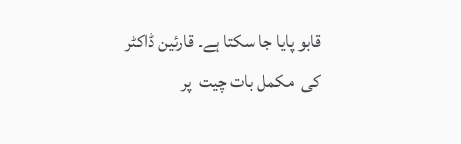قابو پایا جا سکتا ہے۔ قارئین ڈاکٹر کی  مکمل بات چیت  پر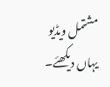مشتمل ویڈیو یہاں دیکھئے۔